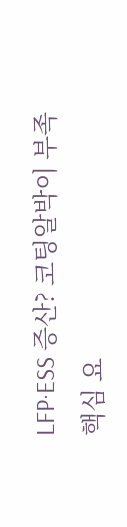LFP·ESS 증산? 코팅알박이 부족
핵심 요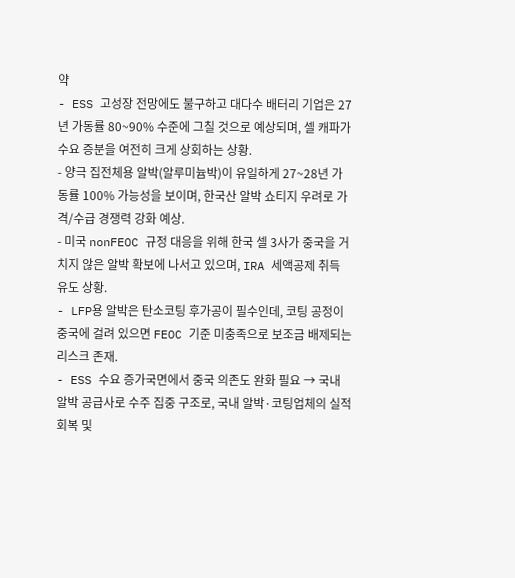약
- ESS 고성장 전망에도 불구하고 대다수 배터리 기업은 27년 가동률 80~90% 수준에 그칠 것으로 예상되며, 셀 캐파가 수요 증분을 여전히 크게 상회하는 상황.
- 양극 집전체용 알박(알루미늄박)이 유일하게 27~28년 가동률 100% 가능성을 보이며, 한국산 알박 쇼티지 우려로 가격/수급 경쟁력 강화 예상.
- 미국 nonFEOC 규정 대응을 위해 한국 셀 3사가 중국을 거치지 않은 알박 확보에 나서고 있으며, IRA 세액공제 취득 유도 상황.
- LFP용 알박은 탄소코팅 후가공이 필수인데, 코팅 공정이 중국에 걸려 있으면 FEOC 기준 미충족으로 보조금 배제되는 리스크 존재.
- ESS 수요 증가국면에서 중국 의존도 완화 필요 → 국내 알박 공급사로 수주 집중 구조로, 국내 알박·코팅업체의 실적 회복 및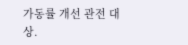가동률 개선 관전 대상.